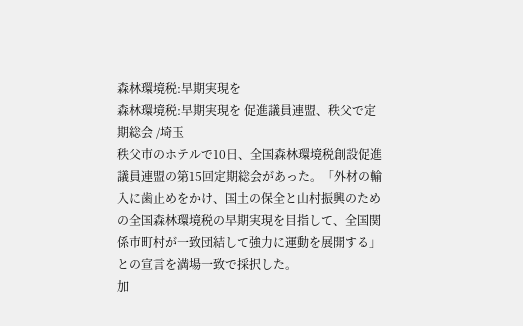森林環境税:早期実現を
森林環境税:早期実現を 促進議員連盟、秩父で定期総会 /埼玉
秩父市のホテルで10日、全国森林環境税創設促進議員連盟の第15回定期総会があった。「外材の輸入に歯止めをかけ、国土の保全と山村振興のための全国森林環境税の早期実現を目指して、全国関係市町村が一致団結して強力に運動を展開する」との宣言を満場一致で採択した。
加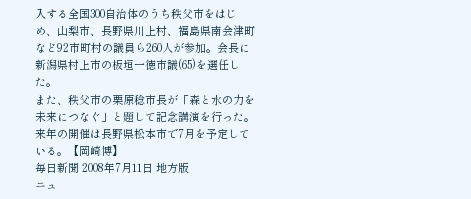入する全国300自治体のうち秩父市をはじめ、山梨市、長野県川上村、福島県南会津町など92市町村の議員ら260人が参加。会長に新潟県村上市の板垣一徳市議(65)を選任した。
また、秩父市の栗原稔市長が「森と水の力を未来につなぐ」と題して記念講演を行った。来年の開催は長野県松本市で7月を予定している。【岡崎博】
毎日新聞 2008年7月11日 地方版
ニュ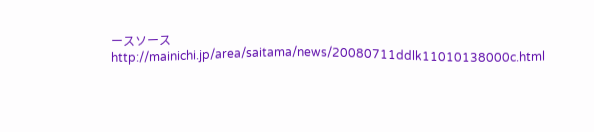ースソース
http://mainichi.jp/area/saitama/news/20080711ddlk11010138000c.html